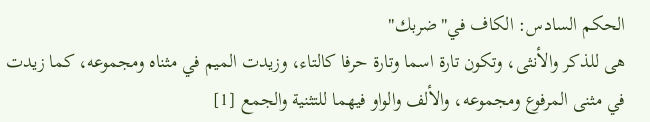الحكم السادس: الكاف في"ضربك"
هى للذكر والأنثى، وتكون تارة اسما وتارة حرفا كالتاء، وزيدت الميم في مثناه ومجموعه، كما زيدت في مثنى المرفوع ومجموعه، والألف والواو فيهما للتثنية والجمع [1]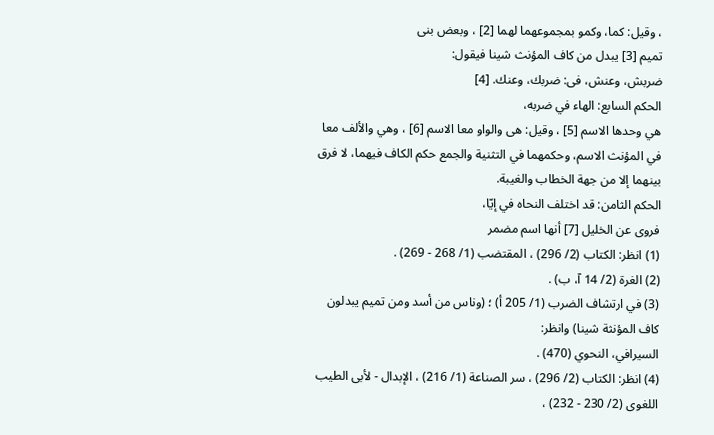، وقيل: كما، وكمو بمجموعهما لهما [2] ، وبعض بنى
تميم [3] يبدل من كاف المؤنث شينا فيقول:
ضربش، وعنش، فى: ضربك، وعنك. [4]
الحكم السابع: الهاء في ضربه،
هي وحدها الاسم [5] ، وقيل: هى والواو معا الاسم [6] ، وهي والألف معا في المؤنث الاسم، وحكمهما في التثنية والجمع حكم الكاف فيهما، لا فرق بينهما إلا من جهة الخطاب والغيبة.
الحكم الثامن: قد اختلف النحاه في إيّا،
فروى عن الخليل [7] أنها اسم مضمر
(1) انظر: الكتاب (2/ 296) ، المقتضب (1/ 268 - 269) .
(2) الغرة (2/ 14 آ، ب) .
(3) في ارتشاف الضرب (1/ 205 أ) ؛ (وناس من أسد ومن تميم يبدلون كاف المؤنثة شينا) وانظر:
السيرافي، النحوي (470) .
(4) انظر: الكتاب (2/ 296) ، سر الصناعة (1/ 216) ، الإبدال - لأبى الطيب اللغوى (2/ 230 - 232) ،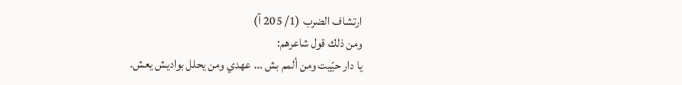ارتشاف الضرب (1/ 205 آ)
ومن ذلك قول شاعرهم:
يا دار حيّيت ومن ألمم بش … عهدي ومن يحلل بواديش يعش.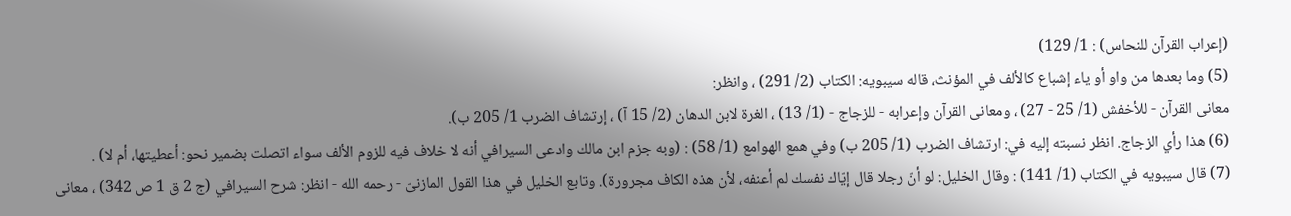(إعراب القرآن للنحاس) : 1/ 129)
(5) وما بعدها من واو أو ياء إشباع كالألف في المؤنث، قاله سيبويه: الكتاب (2/ 291) ، وانظر:
معانى القرآن - للأخفش (1/ 25 - 27) ، ومعانى القرآن وإعرابه - للزجاج - (1/ 13) ، الغرة لابن الدهان (2/ 15 آ) ، إرتشاف الضرب 1/ 205 ب).
(6) هذا رأي الزجاج. انظر نسبته إليه في: ارتشاف الضرب (1/ 205 ب) وفي همع الهوامع (1/ 58) : (وبه جزم ابن مالك وادعى السيرافي أنه لا خلاف فيه للزوم الألف سواء اتصلت بضمير نحو: أعطيتها، أم لا) .
(7) قال سيبويه في الكتاب (1/ 141) : وقال الخليل: لو أنّ رجلا قال إيّاك نفسك لم أعنفه، لأن هذه الكاف مجرورة). وتابع الخليل في هذا القول المازنىّ - رحمه الله - انظر: شرح السيرافي (ج 2 ق 1 ص 342) ، معانى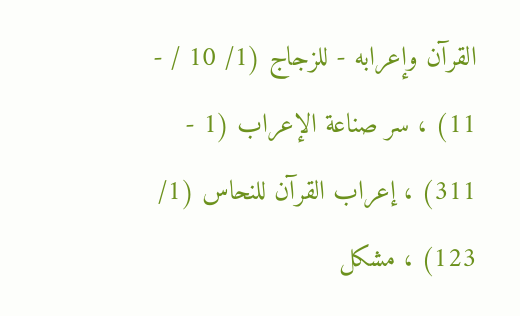القرآن وإعرابه - للزجاج (1/ 10 / - 11) ، سر صناعة الإعراب (1 - 311) ، إعراب القرآن للنحاس (1/ 123) ، مشكل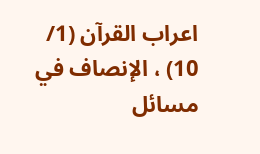اعراب القرآن (1/ 10) ، الإنصاف في مسائل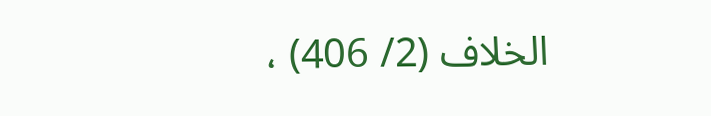الخلاف (2/ 406) ،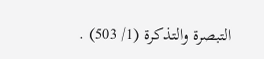التبصرة والتذكرة (1/ 503) .